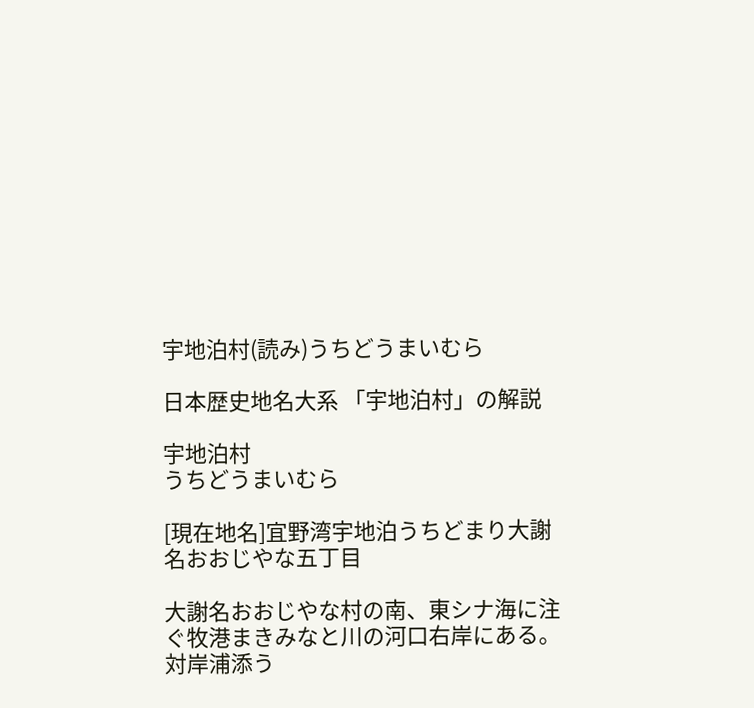宇地泊村(読み)うちどうまいむら

日本歴史地名大系 「宇地泊村」の解説

宇地泊村
うちどうまいむら

[現在地名]宜野湾宇地泊うちどまり大謝名おおじやな五丁目

大謝名おおじやな村の南、東シナ海に注ぐ牧港まきみなと川の河口右岸にある。対岸浦添う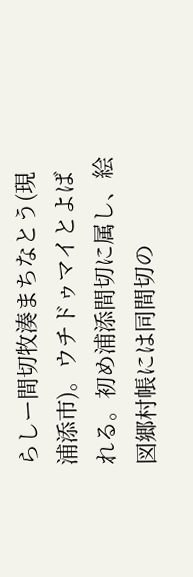らしー間切牧湊まちなとう(現浦添市)。ウチドゥマイとよばれる。初め浦添間切に属し、絵図郷村帳には同間切の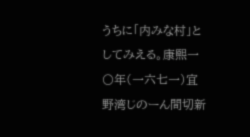うちに「内みな村」としてみえる。康熙一〇年(一六七一)宜野湾じのーん間切新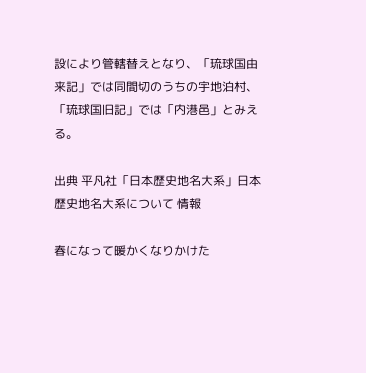設により管轄替えとなり、「琉球国由来記」では同間切のうちの宇地泊村、「琉球国旧記」では「内港邑」とみえる。

出典 平凡社「日本歴史地名大系」日本歴史地名大系について 情報

春になって暖かくなりかけた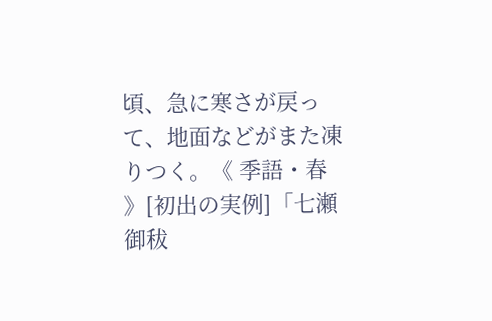頃、急に寒さが戻って、地面などがまた凍りつく。《 季語・春 》[初出の実例]「七瀬御秡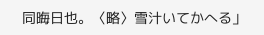同晦日也。〈略〉雪汁いてかへる」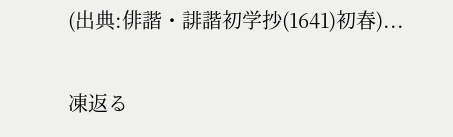(出典:俳諧・誹諧初学抄(1641)初春)...

凍返る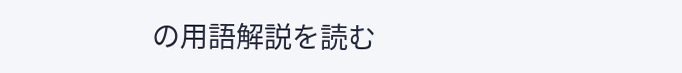の用語解説を読む